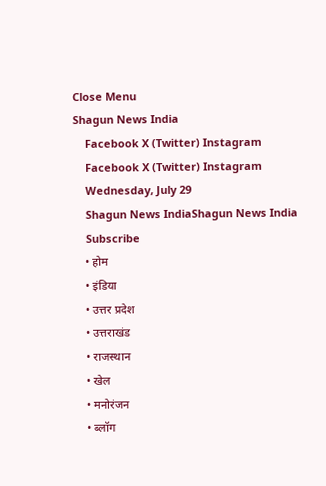Close Menu
Shagun News India
    Facebook X (Twitter) Instagram
    Facebook X (Twitter) Instagram
    Wednesday, July 29
    Shagun News IndiaShagun News India
    Subscribe
    • होम
    • इंडिया
    • उत्तर प्रदेश
    • उत्तराखंड
    • राजस्थान
    • खेल
    • मनोरंजन
    • ब्लॉग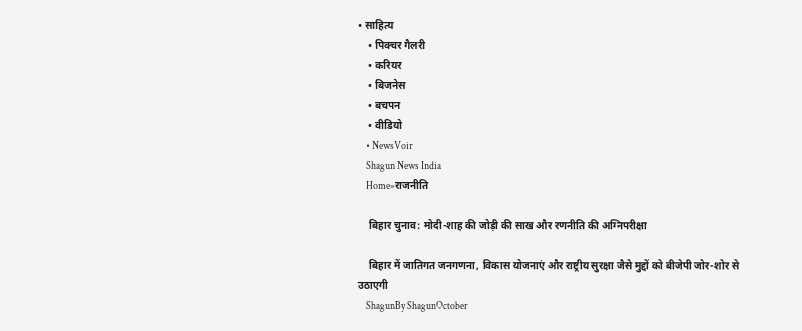• साहित्य
    • पिक्चर गैलरी
    • करियर
    • बिजनेस
    • बचपन
    • वीडियो
    • NewsVoir
    Shagun News India
    Home»राजनीति

    बिहार चुनाव: मोदी-शाह की जोड़ी की साख और रणनीति की अग्निपरीक्षा

    बिहार में जातिगत जनगणना, विकास योजनाएं और राष्ट्रीय सुरक्षा जैसे मुद्दों को बीजेपी जोर-शोर से उठाएगी
    ShagunBy ShagunOctober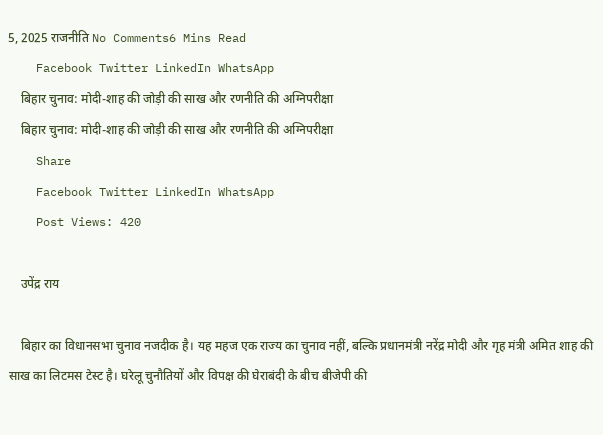5, 2025 राजनीति No Comments6 Mins Read
    Facebook Twitter LinkedIn WhatsApp
    बिहार चुनाव: मोदी-शाह की जोड़ी की साख और रणनीति की अग्निपरीक्षा
    बिहार चुनाव: मोदी-शाह की जोड़ी की साख और रणनीति की अग्निपरीक्षा
    Share
    Facebook Twitter LinkedIn WhatsApp
    Post Views: 420

    उपेंद्र राय

    बिहार का विधानसभा चुनाव नजदीक है। यह महज एक राज्य का चुनाव नहीं, बल्कि प्रधानमंत्री नरेंद्र मोदी और गृह मंत्री अमित शाह की साख का लिटमस टेस्ट है। घरेलू चुनौतियों और विपक्ष की घेराबंदी के बीच बीजेपी की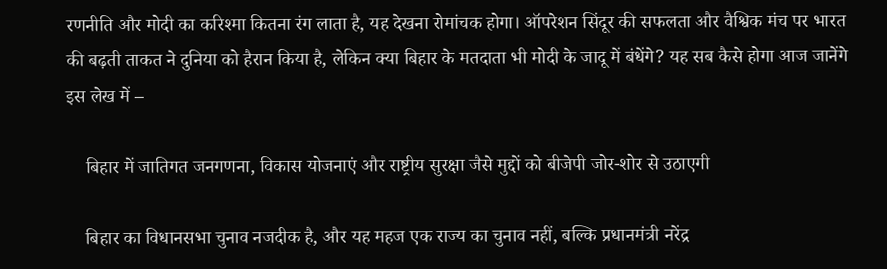रणनीति और मोदी का करिश्मा कितना रंग लाता है, यह देखना रोमांचक होगा। ऑपरेशन सिंदूर की सफलता और वैश्विक मंच पर भारत की बढ़ती ताकत ने दुनिया को हैरान किया है, लेकिन क्या बिहार के मतदाता भी मोदी के जादू में बंधेंगे? यह सब कैसे होगा आज जानेंगे इस लेख में –

    बिहार में जातिगत जनगणना, विकास योजनाएं और राष्ट्रीय सुरक्षा जैसे मुद्दों को बीजेपी जोर-शोर से उठाएगी

    बिहार का विधानसभा चुनाव नजदीक है, और यह महज एक राज्य का चुनाव नहीं, बल्कि प्रधानमंत्री नरेंद्र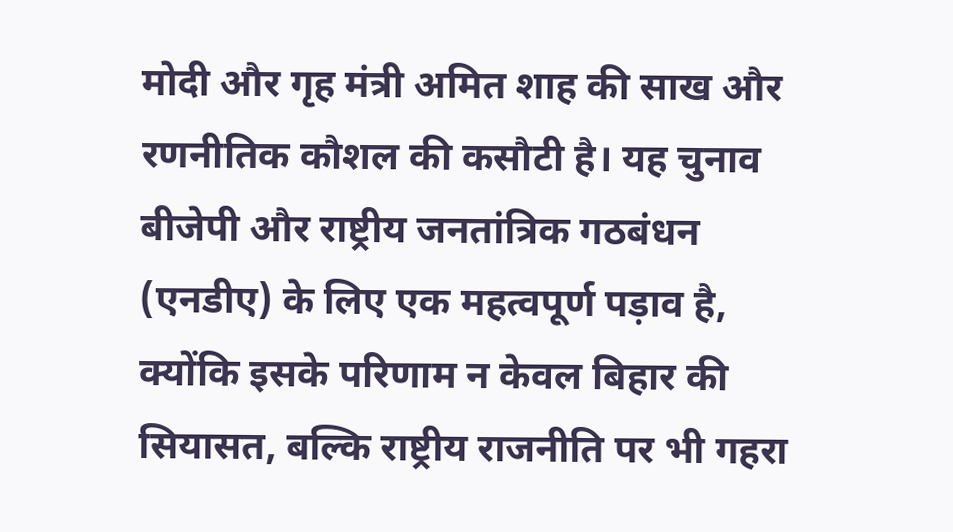मोदी और गृह मंत्री अमित शाह की साख और रणनीतिक कौशल की कसौटी है। यह चुनाव बीजेपी और राष्ट्रीय जनतांत्रिक गठबंधन (एनडीए) के लिए एक महत्वपूर्ण पड़ाव है, क्योंकि इसके परिणाम न केवल बिहार की सियासत, बल्कि राष्ट्रीय राजनीति पर भी गहरा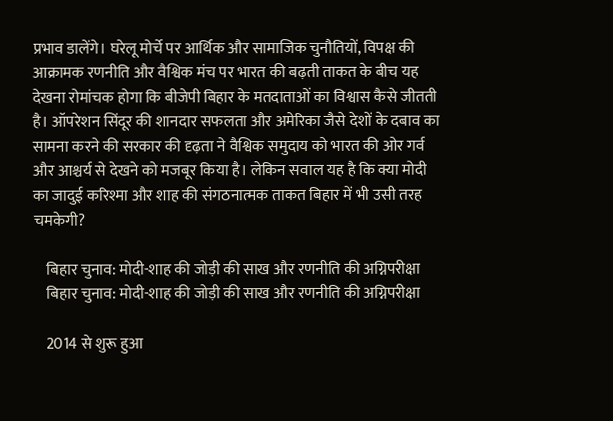प्रभाव डालेंगे। घरेलू मोर्चे पर आर्थिक और सामाजिक चुनौतियों, विपक्ष की आक्रामक रणनीति और वैश्विक मंच पर भारत की बढ़ती ताकत के बीच यह देखना रोमांचक होगा कि बीजेपी बिहार के मतदाताओं का विश्वास कैसे जीतती है। ऑपरेशन सिंदूर की शानदार सफलता और अमेरिका जैसे देशों के दबाव का सामना करने की सरकार की दृढ़ता ने वैश्विक समुदाय को भारत की ओर गर्व और आश्चर्य से देखने को मजबूर किया है। लेकिन सवाल यह है कि क्या मोदी का जादुई करिश्मा और शाह की संगठनात्मक ताकत बिहार में भी उसी तरह चमकेगी?

    बिहार चुनाव: मोदी-शाह की जोड़ी की साख और रणनीति की अग्निपरीक्षा
    बिहार चुनाव: मोदी-शाह की जोड़ी की साख और रणनीति की अग्निपरीक्षा

    2014 से शुरू हुआ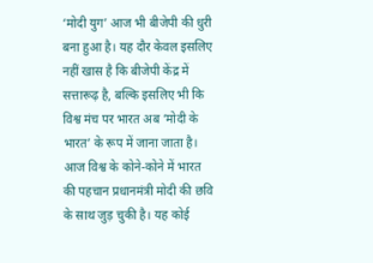‘मोदी युग’ आज भी बीजेपी की धुरी बना हुआ है। यह दौर केवल इसलिए नहीं खास है कि बीजेपी केंद्र में सत्तारूढ़ है, बल्कि इसलिए भी कि विश्व मंच पर भारत अब ‘मोदी के भारत’ के रूप में जाना जाता है। आज विश्व के कोने-कोने में भारत की पहचान प्रधानमंत्री मोदी की छवि के साथ जुड़ चुकी है। यह कोई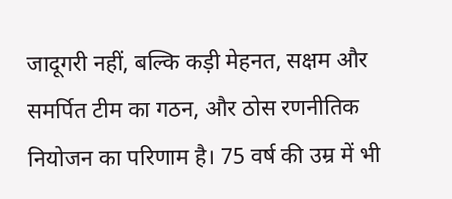जादूगरी नहीं, बल्कि कड़ी मेहनत, सक्षम और समर्पित टीम का गठन, और ठोस रणनीतिक नियोजन का परिणाम है। 75 वर्ष की उम्र में भी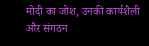मोदी का जोश, उनकी कार्यशैली और संगठन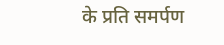के प्रति समर्पण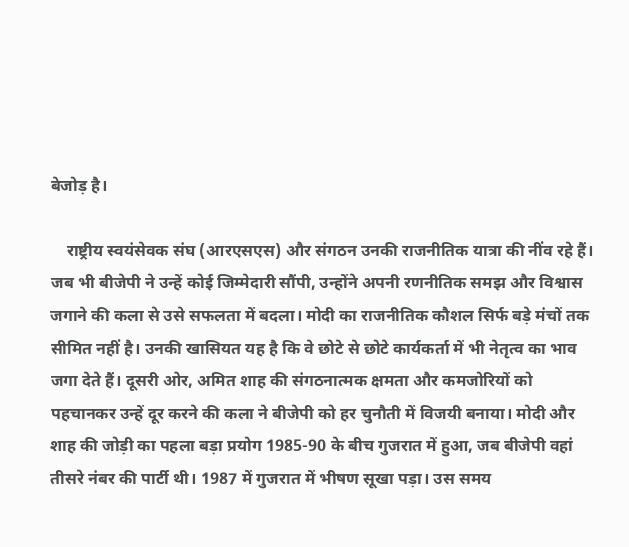बेजोड़ है।

    राष्ट्रीय स्वयंसेवक संघ (आरएसएस) और संगठन उनकी राजनीतिक यात्रा की नींव रहे हैं। जब भी बीजेपी ने उन्हें कोई जिम्मेदारी सौंपी, उन्होंने अपनी रणनीतिक समझ और विश्वास जगाने की कला से उसे सफलता में बदला। मोदी का राजनीतिक कौशल सिर्फ बड़े मंचों तक सीमित नहीं है। उनकी खासियत यह है कि वे छोटे से छोटे कार्यकर्ता में भी नेतृत्व का भाव जगा देते हैं। दूसरी ओर, अमित शाह की संगठनात्मक क्षमता और कमजोरियों को पहचानकर उन्हें दूर करने की कला ने बीजेपी को हर चुनौती में विजयी बनाया। मोदी और शाह की जोड़ी का पहला बड़ा प्रयोग 1985-90 के बीच गुजरात में हुआ, जब बीजेपी वहां तीसरे नंबर की पार्टी थी। 1987 में गुजरात में भीषण सूखा पड़ा। उस समय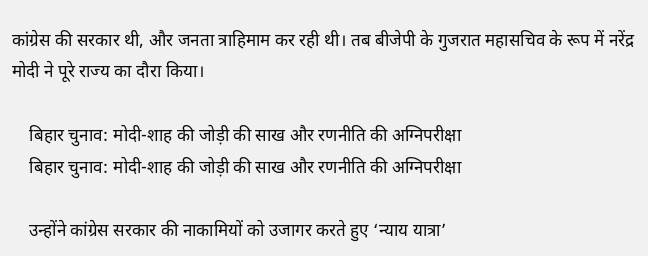कांग्रेस की सरकार थी, और जनता त्राहिमाम कर रही थी। तब बीजेपी के गुजरात महासचिव के रूप में नरेंद्र मोदी ने पूरे राज्य का दौरा किया।

    बिहार चुनाव: मोदी-शाह की जोड़ी की साख और रणनीति की अग्निपरीक्षा
    बिहार चुनाव: मोदी-शाह की जोड़ी की साख और रणनीति की अग्निपरीक्षा

    उन्होंने कांग्रेस सरकार की नाकामियों को उजागर करते हुए ‘न्याय यात्रा’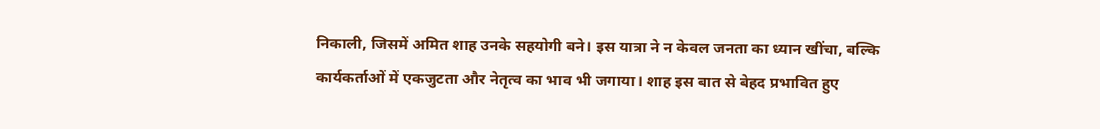निकाली, जिसमें अमित शाह उनके सहयोगी बने। इस यात्रा ने न केवल जनता का ध्यान खींचा, बल्कि कार्यकर्ताओं में एकजुटता और नेतृत्व का भाव भी जगाया। शाह इस बात से बेहद प्रभावित हुए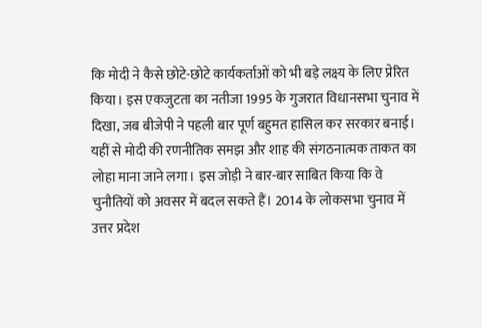कि मोदी ने कैसे छोटे-छोटे कार्यकर्ताओं को भी बड़े लक्ष्य के लिए प्रेरित किया। इस एकजुटता का नतीजा 1995 के गुजरात विधानसभा चुनाव में दिखा, जब बीजेपी ने पहली बार पूर्ण बहुमत हासिल कर सरकार बनाई। यहीं से मोदी की रणनीतिक समझ और शाह की संगठनात्मक ताकत का लोहा माना जाने लगा। इस जोड़ी ने बार-बार साबित किया कि वे चुनौतियों को अवसर में बदल सकते हैं। 2014 के लोकसभा चुनाव में उत्तर प्रदेश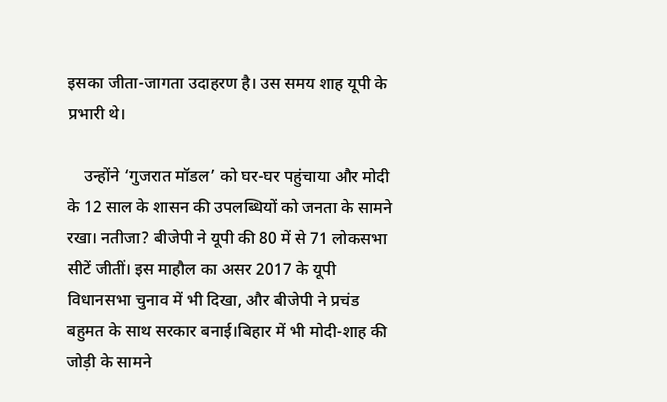इसका जीता-जागता उदाहरण है। उस समय शाह यूपी के प्रभारी थे।

    उन्होंने ‘गुजरात मॉडल’ को घर-घर पहुंचाया और मोदी के 12 साल के शासन की उपलब्धियों को जनता के सामने रखा। नतीजा? बीजेपी ने यूपी की 80 में से 71 लोकसभा सीटें जीतीं। इस माहौल का असर 2017 के यूपी विधानसभा चुनाव में भी दिखा, और बीजेपी ने प्रचंड बहुमत के साथ सरकार बनाई।बिहार में भी मोदी-शाह की जोड़ी के सामने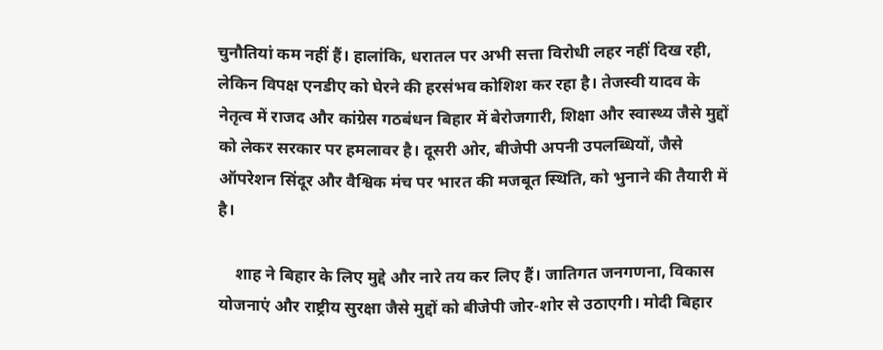चुनौतियां कम नहीं हैं। हालांकि, धरातल पर अभी सत्ता विरोधी लहर नहीं दिख रही, लेकिन विपक्ष एनडीए को घेरने की हरसंभव कोशिश कर रहा है। तेजस्वी यादव के नेतृत्व में राजद और कांग्रेस गठबंधन बिहार में बेरोजगारी, शिक्षा और स्वास्थ्य जैसे मुद्दों को लेकर सरकार पर हमलावर है। दूसरी ओर, बीजेपी अपनी उपलब्धियों, जैसे ऑपरेशन सिंदूर और वैश्विक मंच पर भारत की मजबूत स्थिति, को भुनाने की तैयारी में है।

    शाह ने बिहार के लिए मुद्दे और नारे तय कर लिए हैं। जातिगत जनगणना, विकास योजनाएं और राष्ट्रीय सुरक्षा जैसे मुद्दों को बीजेपी जोर-शोर से उठाएगी। मोदी बिहार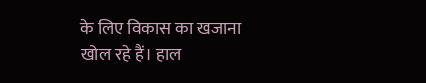के लिए विकास का खजाना खोल रहे हैं। हाल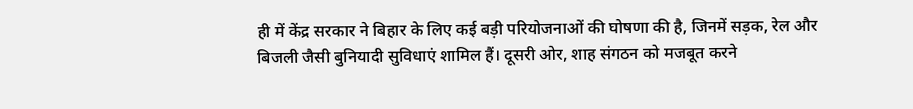ही में केंद्र सरकार ने बिहार के लिए कई बड़ी परियोजनाओं की घोषणा की है, जिनमें सड़क, रेल और बिजली जैसी बुनियादी सुविधाएं शामिल हैं। दूसरी ओर, शाह संगठन को मजबूत करने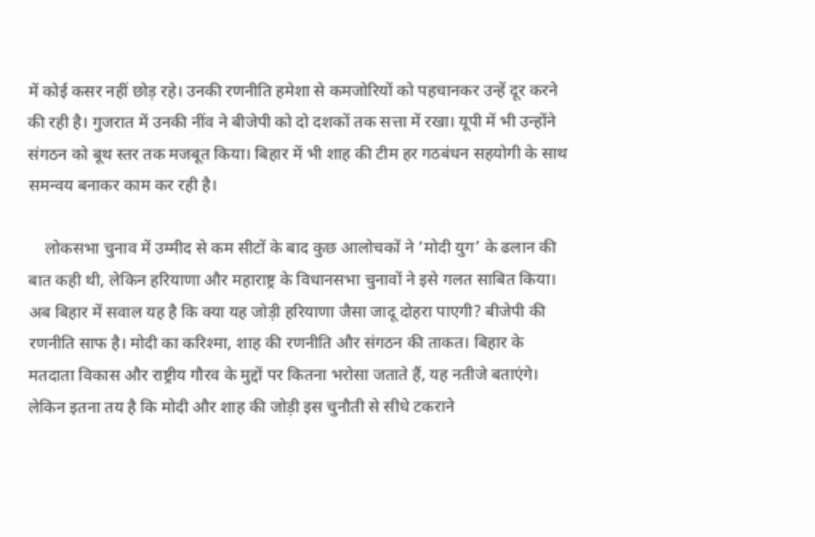में कोई कसर नहीं छोड़ रहे। उनकी रणनीति हमेशा से कमजोरियों को पहचानकर उन्हें दूर करने की रही है। गुजरात में उनकी नींव ने बीजेपी को दो दशकों तक सत्ता में रखा। यूपी में भी उन्होंने संगठन को बूथ स्तर तक मजबूत किया। बिहार में भी शाह की टीम हर गठबंधन सहयोगी के साथ समन्वय बनाकर काम कर रही है।

    लोकसभा चुनाव में उम्मीद से कम सीटों के बाद कुछ आलोचकों ने ‘मोदी युग’ के ढलान की बात कही थी, लेकिन हरियाणा और महाराष्ट्र के विधानसभा चुनावों ने इसे गलत साबित किया। अब बिहार में सवाल यह है कि क्या यह जोड़ी हरियाणा जैसा जादू दोहरा पाएगी? बीजेपी की रणनीति साफ है। मोदी का करिश्मा, शाह की रणनीति और संगठन की ताकत। बिहार के मतदाता विकास और राष्ट्रीय गौरव के मुद्दों पर कितना भरोसा जताते हैं, यह नतीजे बताएंगे। लेकिन इतना तय है कि मोदी और शाह की जोड़ी इस चुनौती से सीधे टकराने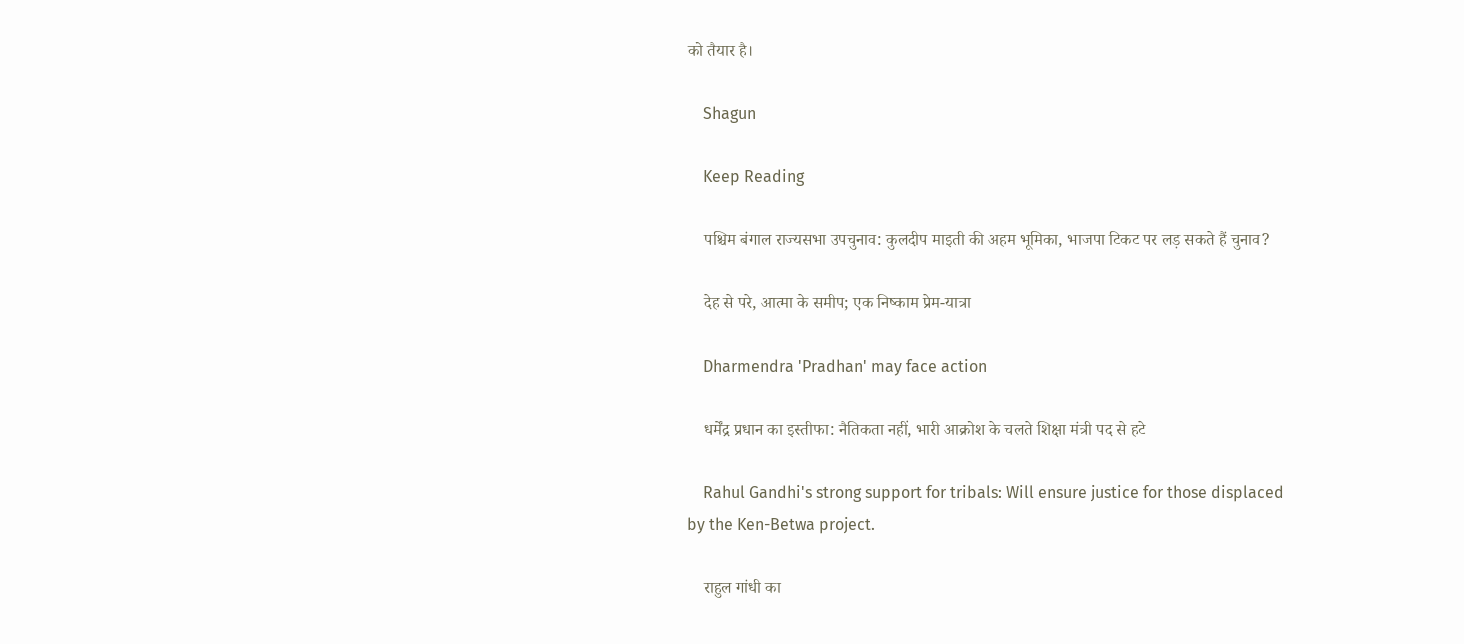को तैयार है।

    Shagun

    Keep Reading

    पश्चिम बंगाल राज्यसभा उपचुनाव: कुलदीप माइती की अहम भूमिका, भाजपा टिकट पर लड़ सकते हैं चुनाव?

    देह से परे, आत्मा के समीप; एक निष्काम प्रेम-यात्रा

    Dharmendra 'Pradhan' may face action

    धर्मेंद्र प्रधान का इस्तीफा: नैतिकता नहीं, भारी आक्रोश के चलते शिक्षा मंत्री पद से हटे

    Rahul Gandhi's strong support for tribals: Will ensure justice for those displaced by the Ken-Betwa project.

    राहुल गांधी का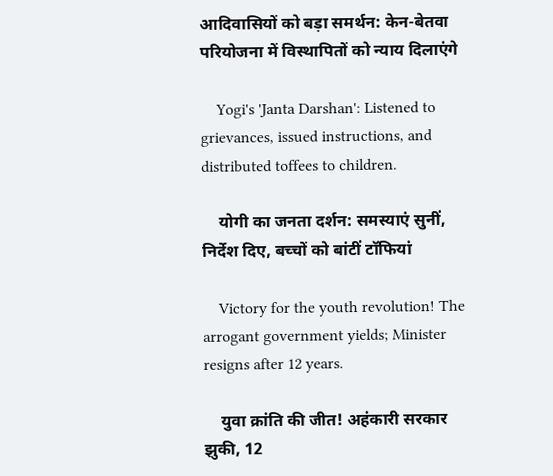आदिवासियों को बड़ा समर्थन: केन-बेतवा परियोजना में विस्थापितों को न्याय दिलाएंगे

    Yogi's 'Janta Darshan': Listened to grievances, issued instructions, and distributed toffees to children.

    योगी का जनता दर्शन: समस्याएं सुनीं, निर्देश दिए, बच्चों को बांटीं टॉफियां

    Victory for the youth revolution! The arrogant government yields; Minister resigns after 12 years.

    युवा क्रांति की जीत! अहंकारी सरकार झुकी, 12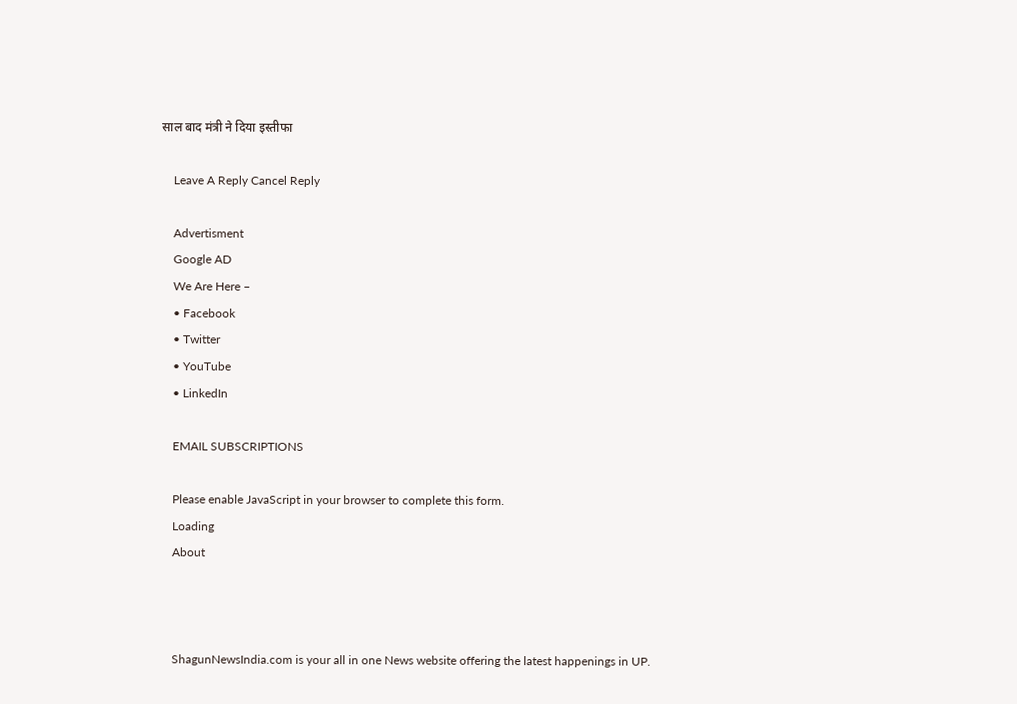साल बाद मंत्री ने दिया इस्तीफा

    Leave A Reply Cancel Reply

    Advertisment
    Google AD
    We Are Here –
    • Facebook
    • Twitter
    • YouTube
    • LinkedIn

    EMAIL SUBSCRIPTIONS

    Please enable JavaScript in your browser to complete this form.
    Loading
    About



    ShagunNewsIndia.com is your all in one News website offering the latest happenings in UP.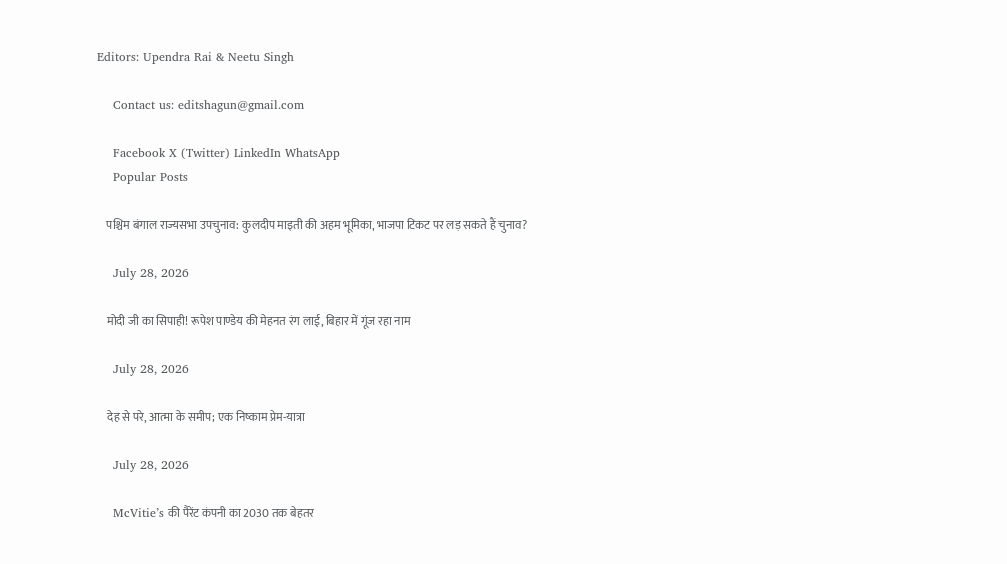Editors: Upendra Rai & Neetu Singh

    Contact us: editshagun@gmail.com

    Facebook X (Twitter) LinkedIn WhatsApp
    Popular Posts

    पश्चिम बंगाल राज्यसभा उपचुनाव: कुलदीप माइती की अहम भूमिका, भाजपा टिकट पर लड़ सकते हैं चुनाव?

    July 28, 2026

    मोदी जी का सिपाही! रूपेश पाण्डेय की मेहनत रंग लाई, बिहार में गूंज रहा नाम

    July 28, 2026

    देह से परे, आत्मा के समीप; एक निष्काम प्रेम-यात्रा

    July 28, 2026

    McVitie’s की पैरेंट कंपनी का 2030 तक बेहतर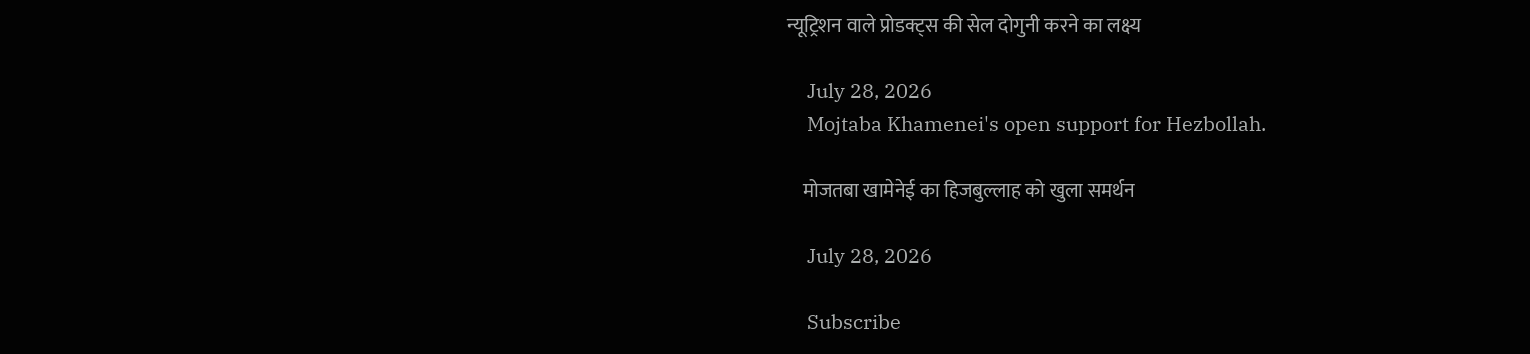न्यूट्रिशन वाले प्रोडक्ट्स की सेल दोगुनी करने का लक्ष्य

    July 28, 2026
    Mojtaba Khamenei's open support for Hezbollah.

    मोजतबा खामेनेई का हिजबुल्लाह को खुला समर्थन

    July 28, 2026

    Subscribe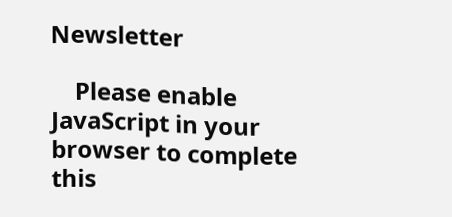Newsletter

    Please enable JavaScript in your browser to complete this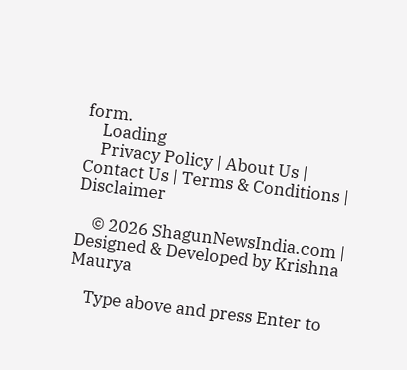form.
    Loading
    Privacy Policy | About Us | Contact Us | Terms & Conditions | Disclaimer

    © 2026 ShagunNewsIndia.com | Designed & Developed by Krishna Maurya

    Type above and press Enter to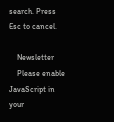search. Press Esc to cancel.

    Newsletter
    Please enable JavaScript in your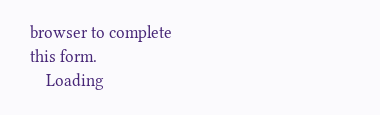browser to complete this form.
    Loading